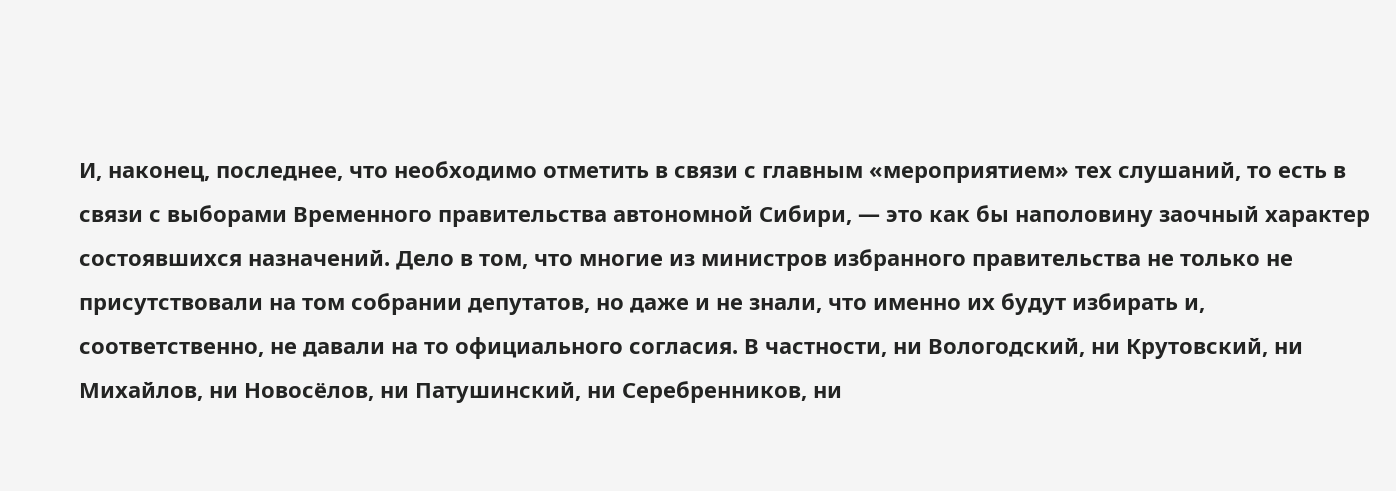И, наконец, последнее, что необходимо отметить в связи с главным «мероприятием» тех слушаний, то есть в связи с выборами Временного правительства автономной Сибири, — это как бы наполовину заочный характер состоявшихся назначений. Дело в том, что многие из министров избранного правительства не только не присутствовали на том собрании депутатов, но даже и не знали, что именно их будут избирать и, соответственно, не давали на то официального согласия. В частности, ни Вологодский, ни Крутовский, ни Михайлов, ни Новосёлов, ни Патушинский, ни Серебренников, ни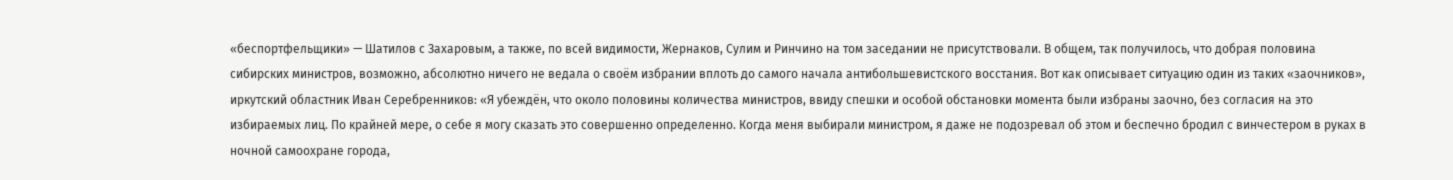«беспортфельщики» — Шатилов с Захаровым, а также, по всей видимости, Жернаков, Сулим и Ринчино на том заседании не присутствовали. В общем, так получилось, что добрая половина сибирских министров, возможно, абсолютно ничего не ведала о своём избрании вплоть до самого начала антибольшевистского восстания. Вот как описывает ситуацию один из таких «заочников», иркутский областник Иван Серебренников: «Я убеждён, что около половины количества министров, ввиду спешки и особой обстановки момента были избраны заочно, без согласия на это избираемых лиц. По крайней мере, о себе я могу сказать это совершенно определенно. Когда меня выбирали министром, я даже не подозревал об этом и беспечно бродил с винчестером в руках в ночной самоохране города,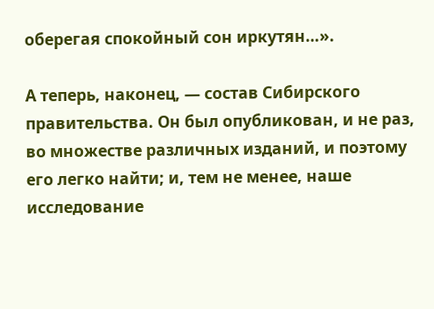оберегая спокойный сон иркутян…».

А теперь, наконец, — состав Сибирского правительства. Он был опубликован, и не раз, во множестве различных изданий, и поэтому его легко найти; и, тем не менее, наше исследование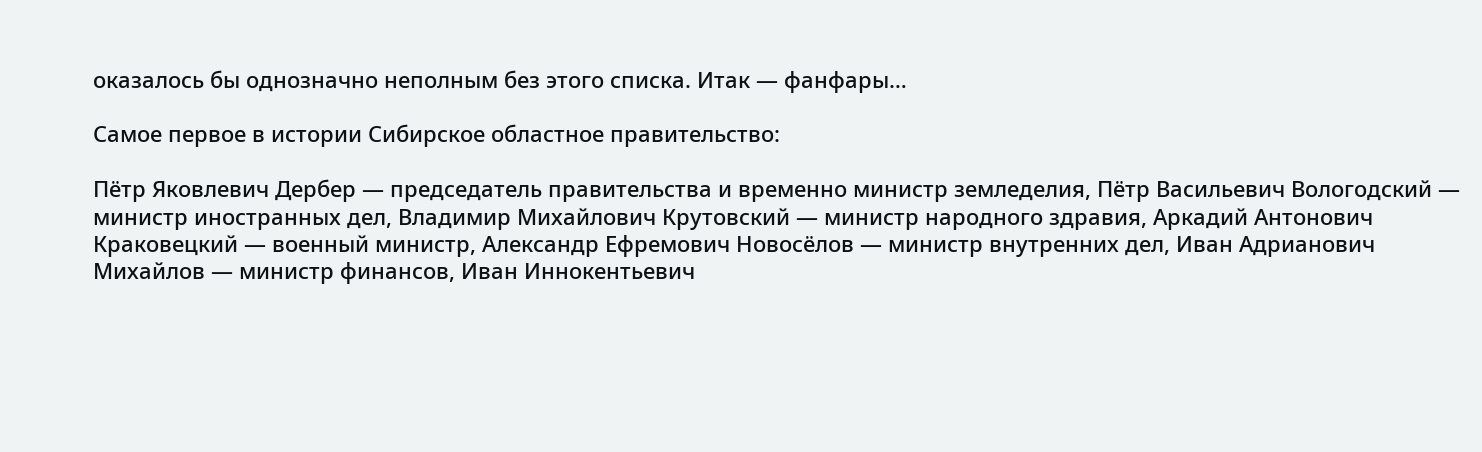оказалось бы однозначно неполным без этого списка. Итак — фанфары…

Самое первое в истории Сибирское областное правительство:

Пётр Яковлевич Дербер — председатель правительства и временно министр земледелия, Пётр Васильевич Вологодский — министр иностранных дел, Владимир Михайлович Крутовский — министр народного здравия, Аркадий Антонович Краковецкий — военный министр, Александр Ефремович Новосёлов — министр внутренних дел, Иван Адрианович Михайлов — министр финансов, Иван Иннокентьевич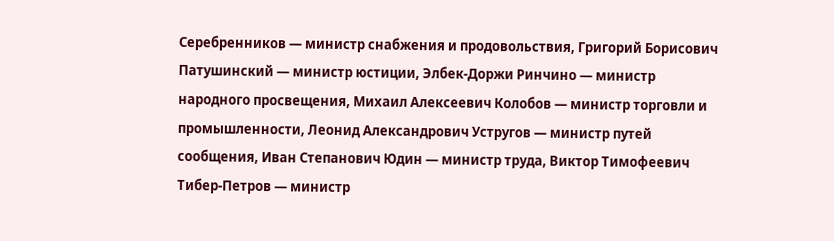Серебренников — министр снабжения и продовольствия, Григорий Борисович Патушинский — министр юстиции, Элбек-Доржи Ринчино — министр народного просвещения, Михаил Алексеевич Колобов — министр торговли и промышленности, Леонид Александрович Устругов — министр путей сообщения, Иван Степанович Юдин — министр труда, Виктор Тимофеевич Тибер-Петров — министр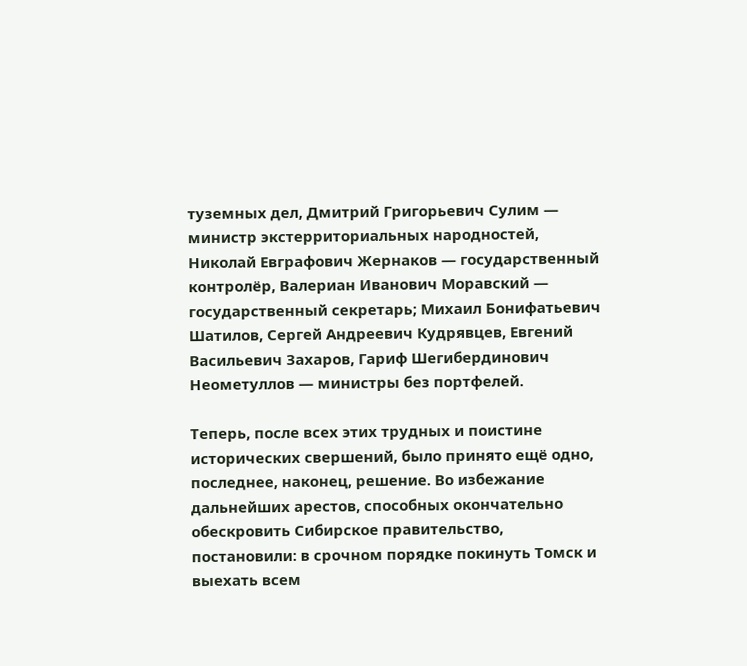туземных дел, Дмитрий Григорьевич Сулим — министр экстерриториальных народностей, Николай Евграфович Жернаков — государственный контролёр, Валериан Иванович Моравский — государственный секретарь; Михаил Бонифатьевич Шатилов, Сергей Андреевич Кудрявцев, Евгений Васильевич Захаров, Гариф Шегибердинович Неометуллов — министры без портфелей.

Теперь, после всех этих трудных и поистине исторических свершений, было принято ещё одно, последнее, наконец, решение. Во избежание дальнейших арестов, способных окончательно обескровить Сибирское правительство, постановили: в срочном порядке покинуть Томск и выехать всем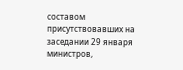составом присутствовавших на заседании 29 января министров,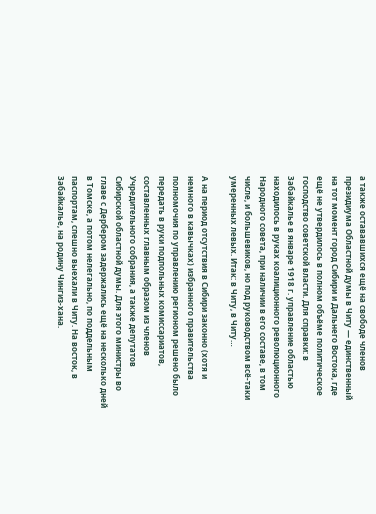а также остававшихся ещё на свободе членов президиума Областной думы в Читу — единственный на тот момент город Сибири и Дальнего Востока, где ещё не утвердилось в полном объёме политическое господство советской власти. Для справки: в Забайкалье в январе 1918 г. управление областью находилось в руках коалиционного революционного Народного совета, при наличии в его составе, в том числе, и большевиков, но под руководством всё-таки умеренных левых. Итак: в Читу, в Читу…

А на период отсутствия в Сибири законно (хотя и немного в кавычках) избранного правительства полномочия по управлению регионом решено было передать в руки подпольных комиссариатов, составленных главным образом из членов Учредительного собрания, а также депутатов Сибирской областной думы. Для этого министры во главе с Дербером задержались ещё на несколько дней в Томске, а потом нелегально, по поддельным паспортам, спешно выехали в Читу. На восток, в Забайкалье, на родину Чингиз-хана.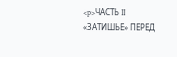<p>ЧАСТЬ II «ЗАТИШЬЕ» ПЕРЕД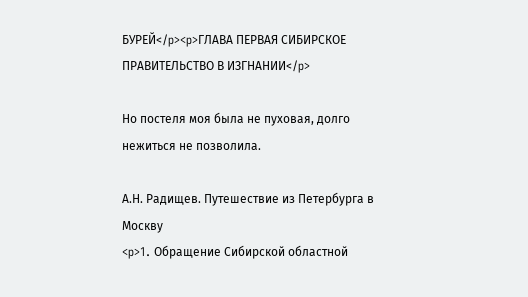БУРЕЙ</p><p>ГЛАВА ПЕРВАЯ СИБИРСКОЕ ПРАВИТЕЛЬСТВО В ИЗГНАНИИ</p>

Но постеля моя была не пуховая, долго нежиться не позволила.

А.Н. Радищев. Путешествие из Петербурга в Москву
<p>1. Обращение Сибирской областной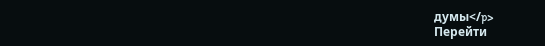думы</p>
Перейти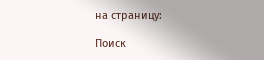на страницу:

Поиск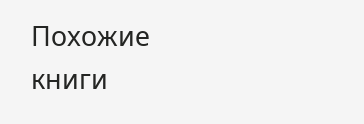Похожие книги